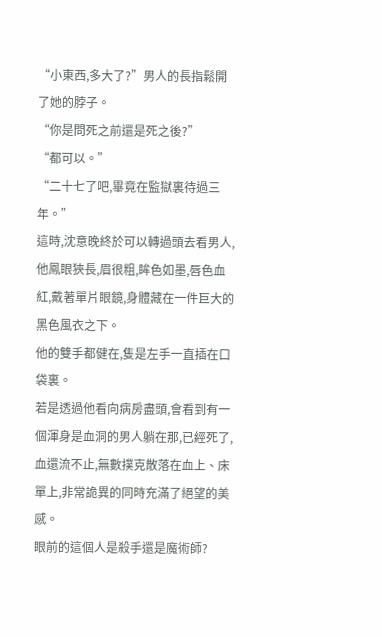“小東西,多大了?”男人的長指鬆開了她的脖子。
“你是問死之前還是死之後?”
“都可以。”
“二十七了吧,畢竟在監獄裏待過三年。”
這時,沈意晚終於可以轉過頭去看男人,他鳳眼狹長,眉很粗,眸色如墨,唇色血紅,戴著單片眼鏡,身體藏在一件巨大的黑色風衣之下。
他的雙手都健在,隻是左手一直插在口袋裏。
若是透過他看向病房盡頭,會看到有一個渾身是血洞的男人躺在那,已經死了,血還流不止,無數撲克散落在血上、床單上,非常詭異的同時充滿了絕望的美感。
眼前的這個人是殺手還是魔術師?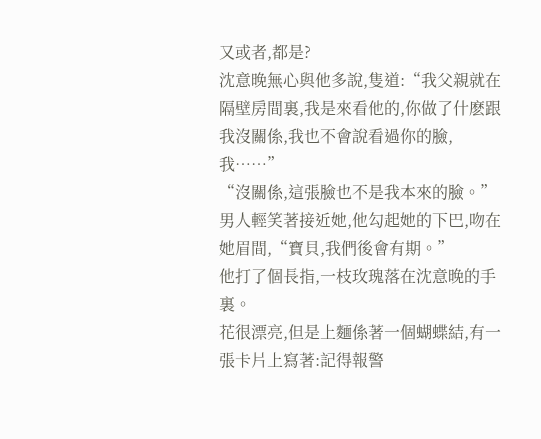又或者,都是?
沈意晚無心與他多說,隻道:“我父親就在隔壁房間裏,我是來看他的,你做了什麽跟我沒關係,我也不會說看過你的臉,我……”
“沒關係,這張臉也不是我本來的臉。”男人輕笑著接近她,他勾起她的下巴,吻在她眉間,“寶貝,我們後會有期。”
他打了個長指,一枝玫瑰落在沈意晚的手裏。
花很漂亮,但是上麵係著一個蝴蝶結,有一張卡片上寫著:記得報警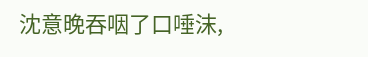沈意晚吞咽了口唾沫,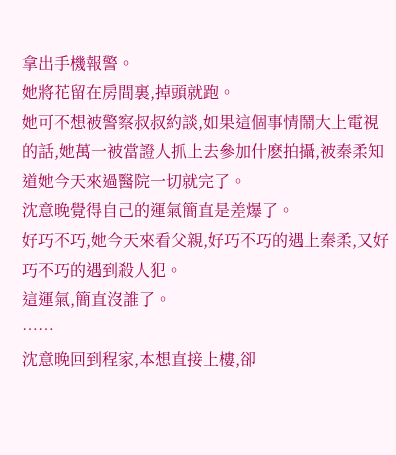拿出手機報警。
她將花留在房間裏,掉頭就跑。
她可不想被警察叔叔約談,如果這個事情鬧大上電視的話,她萬一被當證人抓上去參加什麽拍攝,被秦柔知道她今天來過醫院一切就完了。
沈意晚覺得自己的運氣簡直是差爆了。
好巧不巧,她今天來看父親,好巧不巧的遇上秦柔,又好巧不巧的遇到殺人犯。
這運氣,簡直沒誰了。
……
沈意晚回到程家,本想直接上樓,卻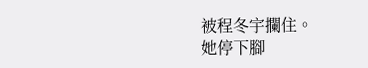被程冬宇攔住。
她停下腳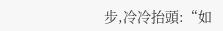步,冷冷抬頭:“如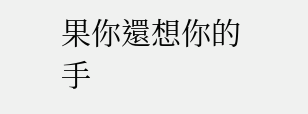果你還想你的手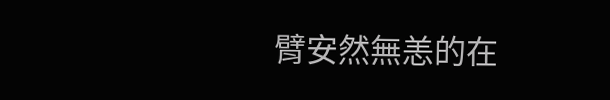臂安然無恙的在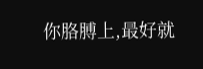你胳膊上,最好就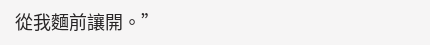從我麵前讓開。”